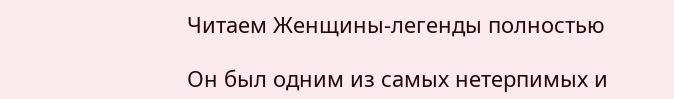Читаем Женщины-легенды полностью

Он был одним из самых нетерпимых и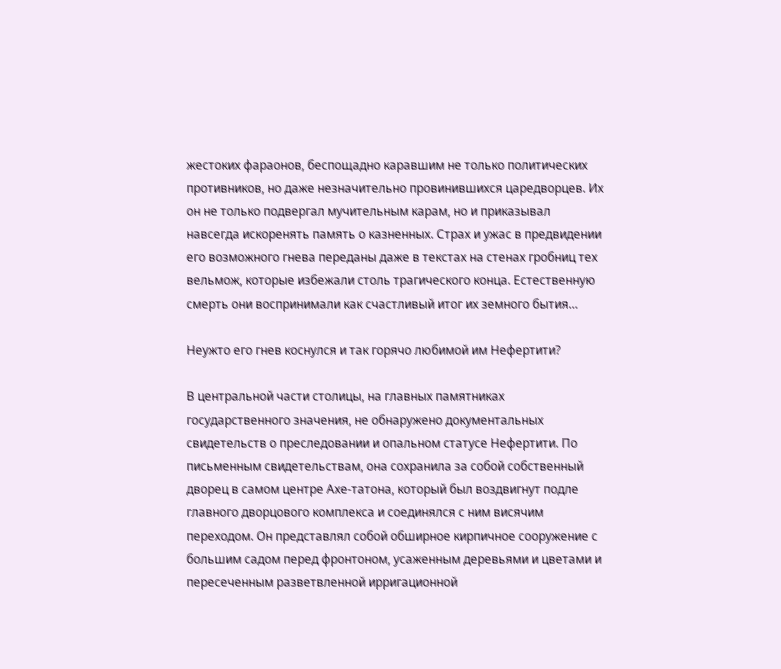жестоких фараонов, беспощадно каравшим не только политических противников, но даже незначительно провинившихся царедворцев. Их он не только подвергал мучительным карам, но и приказывал навсегда искоренять память о казненных. Страх и ужас в предвидении его возможного гнева переданы даже в текстах на стенах гробниц тех вельмож, которые избежали столь трагического конца. Естественную смерть они воспринимали как счастливый итог их земного бытия…

Неужто его гнев коснулся и так горячо любимой им Нефертити?

В центральной части столицы, на главных памятниках государственного значения, не обнаружено документальных свидетельств о преследовании и опальном статусе Нефертити. По письменным свидетельствам, она сохранила за собой собственный дворец в самом центре Ахе-татона, который был воздвигнут подле главного дворцового комплекса и соединялся с ним висячим переходом. Он представлял собой обширное кирпичное сооружение с большим садом перед фронтоном, усаженным деревьями и цветами и пересеченным разветвленной ирригационной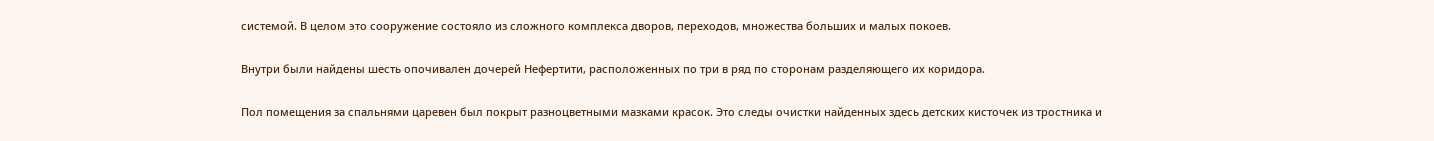системой. В целом это сооружение состояло из сложного комплекса дворов, переходов, множества больших и малых покоев.

Внутри были найдены шесть опочивален дочерей Нефертити, расположенных по три в ряд по сторонам разделяющего их коридора.

Пол помещения за спальнями царевен был покрыт разноцветными мазками красок. Это следы очистки найденных здесь детских кисточек из тростника и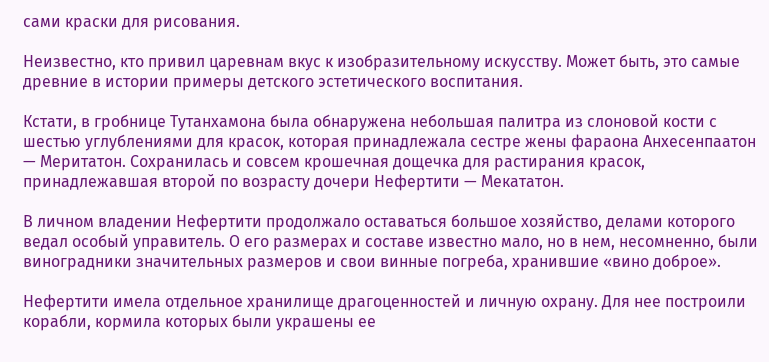сами краски для рисования.

Неизвестно, кто привил царевнам вкус к изобразительному искусству. Может быть, это самые древние в истории примеры детского эстетического воспитания.

Кстати, в гробнице Тутанхамона была обнаружена небольшая палитра из слоновой кости с шестью углублениями для красок, которая принадлежала сестре жены фараона Анхесенпаатон — Меритатон. Сохранилась и совсем крошечная дощечка для растирания красок, принадлежавшая второй по возрасту дочери Нефертити — Мекататон.

В личном владении Нефертити продолжало оставаться большое хозяйство, делами которого ведал особый управитель. О его размерах и составе известно мало, но в нем, несомненно, были виноградники значительных размеров и свои винные погреба, хранившие «вино доброе».

Нефертити имела отдельное хранилище драгоценностей и личную охрану. Для нее построили корабли, кормила которых были украшены ее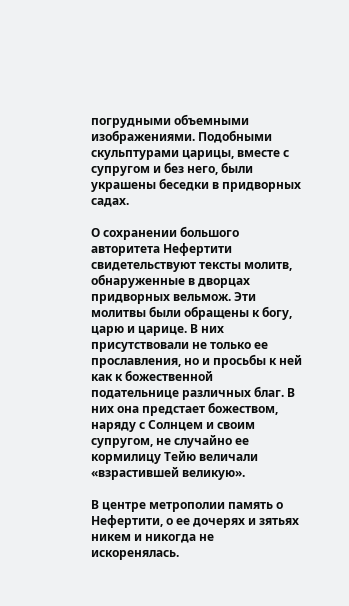погрудными объемными изображениями. Подобными скульптурами царицы, вместе с супругом и без него, были украшены беседки в придворных садах.

О сохранении большого авторитета Нефертити свидетельствуют тексты молитв, обнаруженные в дворцах придворных вельмож. Эти молитвы были обращены к богу, царю и царице. В них присутствовали не только ее прославления, но и просьбы к ней как к божественной подательнице различных благ. В них она предстает божеством, наряду с Солнцем и своим супругом, не случайно ее кормилицу Тейю величали «взрастившей великую».

В центре метрополии память о Нефертити, о ее дочерях и зятьях никем и никогда не искоренялась.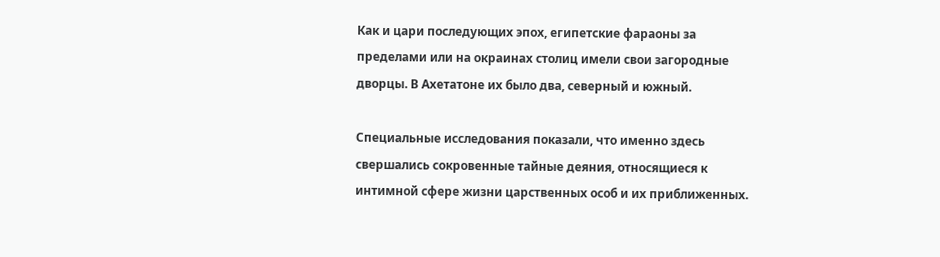Как и цари последующих эпох, египетские фараоны за пределами или на окраинах столиц имели свои загородные дворцы. В Ахетатоне их было два, северный и южный.

Специальные исследования показали, что именно здесь свершались сокровенные тайные деяния, относящиеся к интимной сфере жизни царственных особ и их приближенных.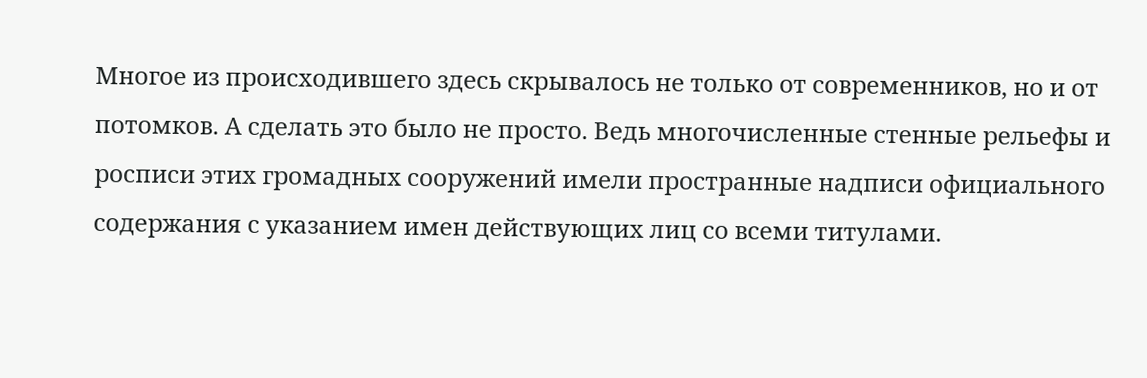Многое из происходившего здесь скрывалось не только от современников, но и от потомков. А сделать это было не просто. Ведь многочисленные стенные рельефы и росписи этих громадных сооружений имели пространные надписи официального содержания с указанием имен действующих лиц со всеми титулами.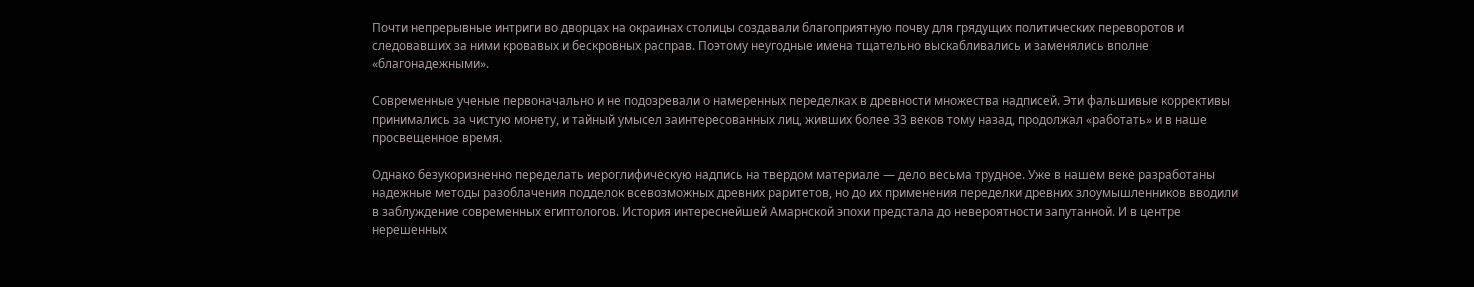Почти непрерывные интриги во дворцах на окраинах столицы создавали благоприятную почву для грядущих политических переворотов и следовавших за ними кровавых и бескровных расправ. Поэтому неугодные имена тщательно выскабливались и заменялись вполне «благонадежными».

Современные ученые первоначально и не подозревали о намеренных переделках в древности множества надписей. Эти фальшивые коррективы принимались за чистую монету, и тайный умысел заинтересованных лиц, живших более 33 веков тому назад, продолжал «работать» и в наше просвещенное время.

Однако безукоризненно переделать иероглифическую надпись на твердом материале — дело весьма трудное. Уже в нашем веке разработаны надежные методы разоблачения подделок всевозможных древних раритетов, но до их применения переделки древних злоумышленников вводили в заблуждение современных египтологов. История интереснейшей Амарнской эпохи предстала до невероятности запутанной. И в центре нерешенных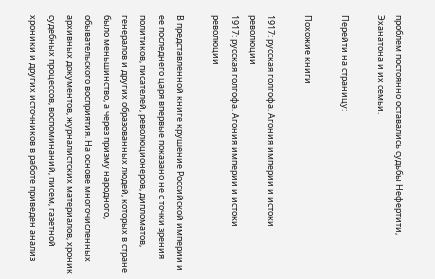проблем постоянно оставались судьбы Нефертити, Эханатона и их семьи.

Перейти на страницу:

Похожие книги

1917: русская голгофа. Агония империи и истоки революции
1917: русская голгофа. Агония империи и истоки революции

В представленной книге крушение Российской империи и ее последнего царя впервые показано не с точки зрения политиков, писателей, революционеров, дипломатов, генералов и других образованных людей, которых в стране было меньшинство, а через призму народного, обывательского восприятия. На основе многочисленных архивных документов, журналистских материалов, хроник судебных процессов, воспоминаний, писем, газетной хроники и других источников в работе приведен анализ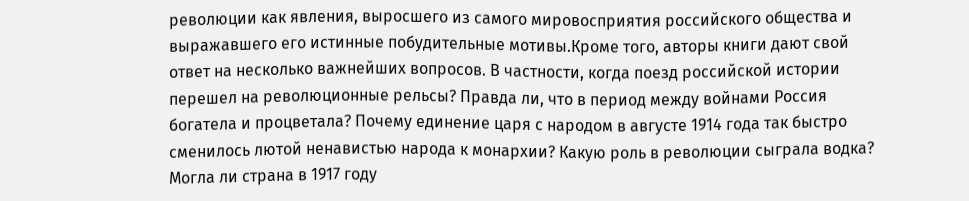революции как явления, выросшего из самого мировосприятия российского общества и выражавшего его истинные побудительные мотивы.Кроме того, авторы книги дают свой ответ на несколько важнейших вопросов. В частности, когда поезд российской истории перешел на революционные рельсы? Правда ли, что в период между войнами Россия богатела и процветала? Почему единение царя с народом в августе 1914 года так быстро сменилось лютой ненавистью народа к монархии? Какую роль в революции сыграла водка? Могла ли страна в 1917 году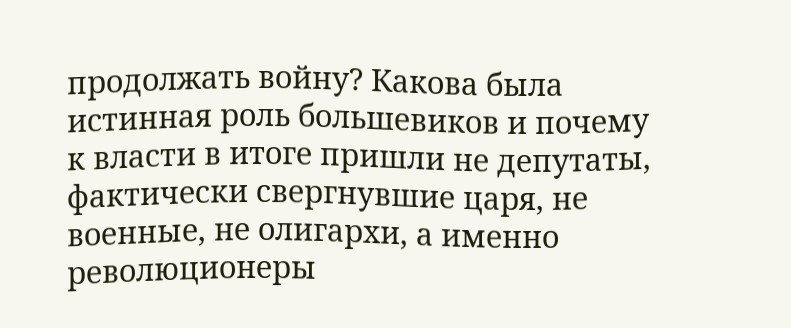продолжать войну? Какова была истинная роль большевиков и почему к власти в итоге пришли не депутаты, фактически свергнувшие царя, не военные, не олигархи, а именно революционеры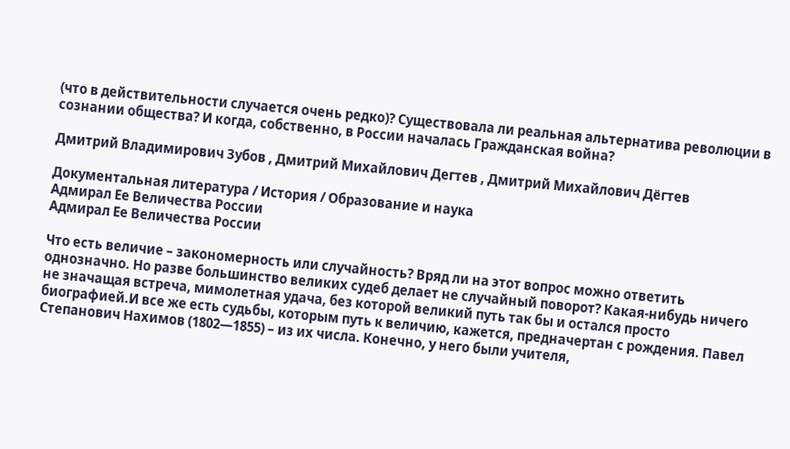(что в действительности случается очень редко)? Существовала ли реальная альтернатива революции в сознании общества? И когда, собственно, в России началась Гражданская война?

Дмитрий Владимирович Зубов , Дмитрий Михайлович Дегтев , Дмитрий Михайлович Дёгтев

Документальная литература / История / Образование и наука
Адмирал Ее Величества России
Адмирал Ее Величества России

Что есть величие – закономерность или случайность? Вряд ли на этот вопрос можно ответить однозначно. Но разве большинство великих судеб делает не случайный поворот? Какая-нибудь ничего не значащая встреча, мимолетная удача, без которой великий путь так бы и остался просто биографией.И все же есть судьбы, которым путь к величию, кажется, предначертан с рождения. Павел Степанович Нахимов (1802—1855) – из их числа. Конечно, у него были учителя,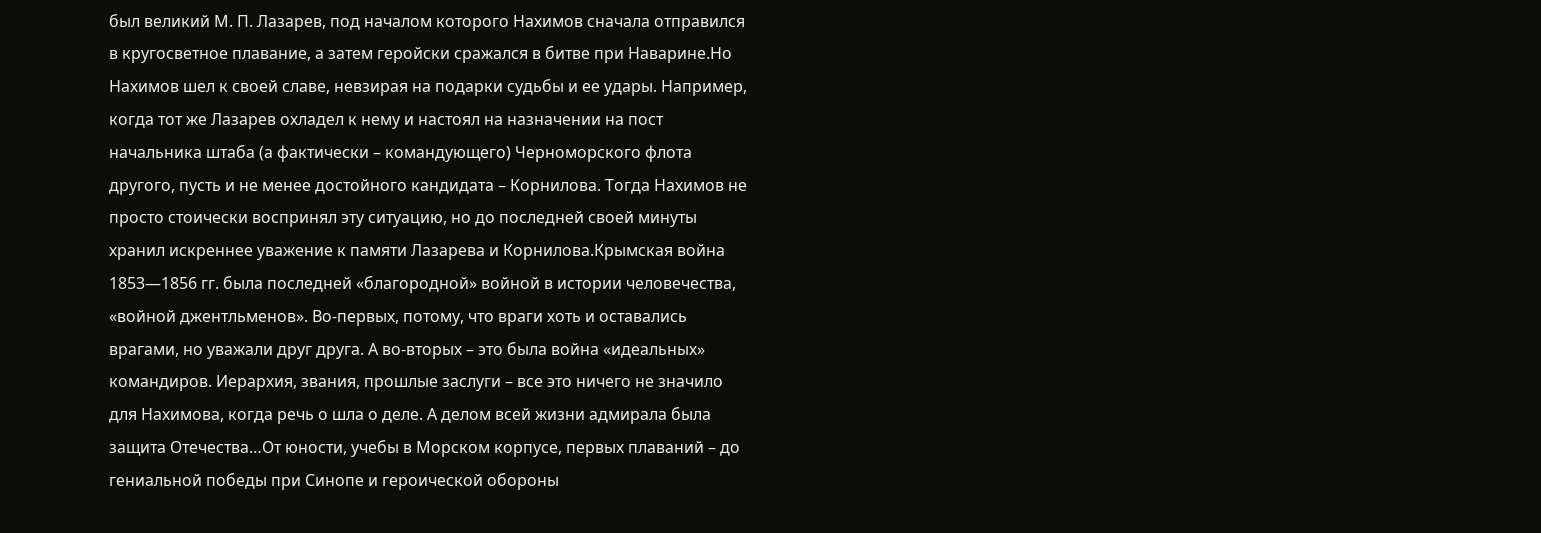был великий М. П. Лазарев, под началом которого Нахимов сначала отправился в кругосветное плавание, а затем геройски сражался в битве при Наварине.Но Нахимов шел к своей славе, невзирая на подарки судьбы и ее удары. Например, когда тот же Лазарев охладел к нему и настоял на назначении на пост начальника штаба (а фактически – командующего) Черноморского флота другого, пусть и не менее достойного кандидата – Корнилова. Тогда Нахимов не просто стоически воспринял эту ситуацию, но до последней своей минуты хранил искреннее уважение к памяти Лазарева и Корнилова.Крымская война 1853—1856 гг. была последней «благородной» войной в истории человечества, «войной джентльменов». Во-первых, потому, что враги хоть и оставались врагами, но уважали друг друга. А во-вторых – это была война «идеальных» командиров. Иерархия, звания, прошлые заслуги – все это ничего не значило для Нахимова, когда речь о шла о деле. А делом всей жизни адмирала была защита Отечества…От юности, учебы в Морском корпусе, первых плаваний – до гениальной победы при Синопе и героической обороны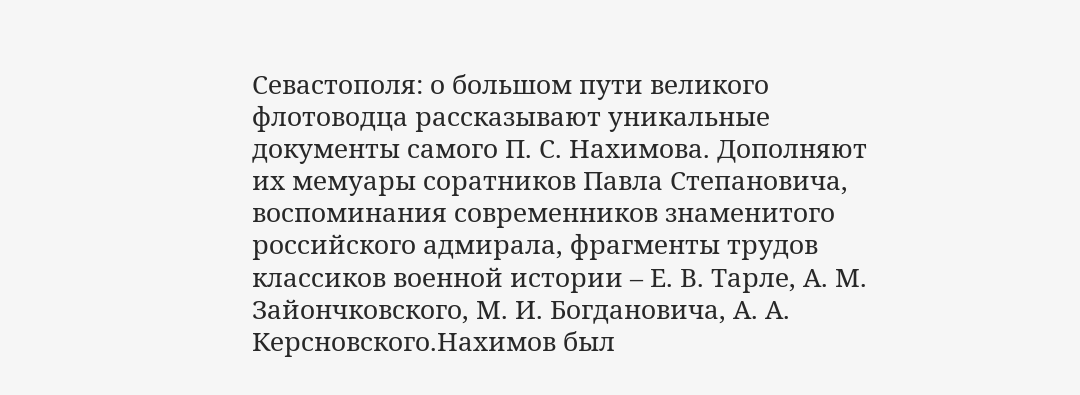Севастополя: о большом пути великого флотоводца рассказывают уникальные документы самого П. С. Нахимова. Дополняют их мемуары соратников Павла Степановича, воспоминания современников знаменитого российского адмирала, фрагменты трудов классиков военной истории – Е. В. Тарле, А. М. Зайончковского, М. И. Богдановича, А. А. Керсновского.Нахимов был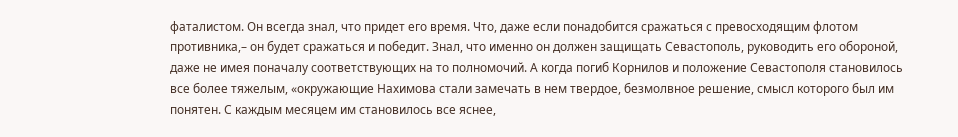фаталистом. Он всегда знал, что придет его время. Что, даже если понадобится сражаться с превосходящим флотом противника,– он будет сражаться и победит. Знал, что именно он должен защищать Севастополь, руководить его обороной, даже не имея поначалу соответствующих на то полномочий. А когда погиб Корнилов и положение Севастополя становилось все более тяжелым, «окружающие Нахимова стали замечать в нем твердое, безмолвное решение, смысл которого был им понятен. С каждым месяцем им становилось все яснее,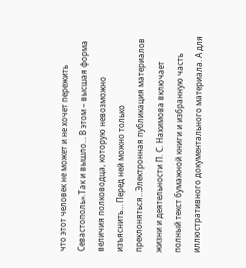что этот человек не может и не хочет пережить Севастополь».Так и вышло… В этом – высшая форма величия полководца, которую невозможно изъяснить… Перед ней можно только преклоняться…Электронная публикация материалов жизни и деятельности П. С. Нахимова включает полный текст бумажной книги и избранную часть иллюстративного документального материала. А для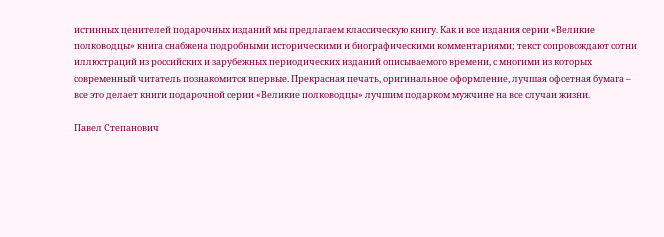истинных ценителей подарочных изданий мы предлагаем классическую книгу. Как и все издания серии «Великие полководцы» книга снабжена подробными историческими и биографическими комментариями; текст сопровождают сотни иллюстраций из российских и зарубежных периодических изданий описываемого времени, с многими из которых современный читатель познакомится впервые. Прекрасная печать, оригинальное оформление, лучшая офсетная бумага – все это делает книги подарочной серии «Великие полководцы» лучшим подарком мужчине на все случаи жизни.

Павел Степанович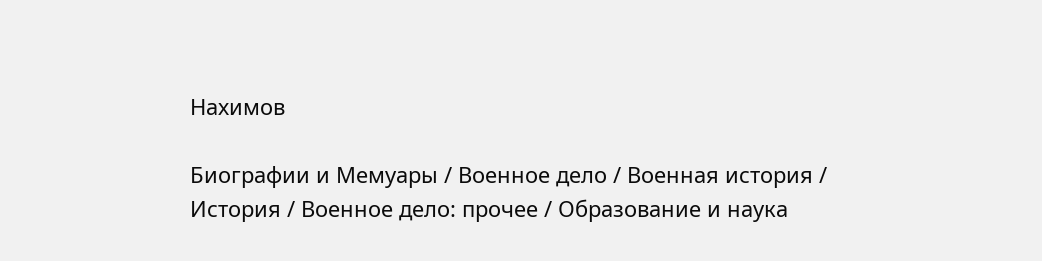Нахимов

Биографии и Мемуары / Военное дело / Военная история / История / Военное дело: прочее / Образование и наука